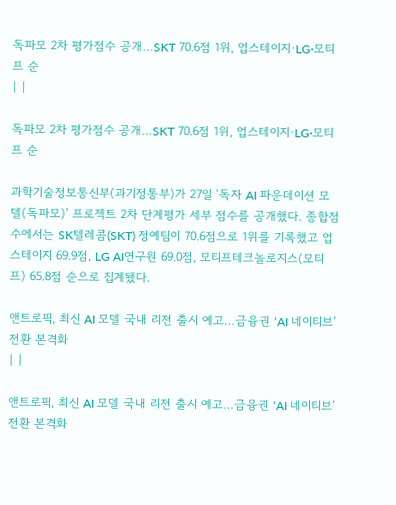독파모 2차 평가점수 공개…SKT 70.6점 1위, 업스테이지·LG·모티프 순
| |

독파모 2차 평가점수 공개…SKT 70.6점 1위, 업스테이지·LG·모티프 순

과학기술정보통신부(과기정통부)가 27일 ‘독자 AI 파운데이션 모델(독파모)’ 프로젝트 2차 단계평가 세부 점수를 공개했다. 종합점수에서는 SK텔레콤(SKT) 정예팀이 70.6점으로 1위를 기록했고 업스테이지 69.9점, LG AI연구원 69.0점, 모티프테크놀로지스(모티프) 65.8점 순으로 집계됐다.

앤트로픽, 최신 AI 모델 국내 리전 출시 예고…금융권 ‘AI 네이티브’ 전환 본격화
| |

앤트로픽, 최신 AI 모델 국내 리전 출시 예고…금융권 ‘AI 네이티브’ 전환 본격화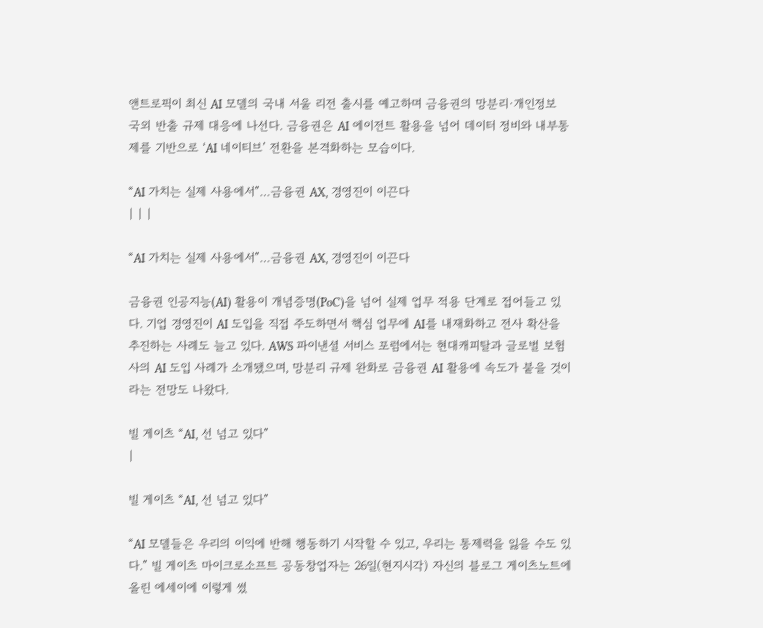앤트로픽이 최신 AI 모델의 국내 서울 리전 출시를 예고하며 금융권의 망분리·개인정보 국외 반출 규제 대응에 나선다. 금융권은 AI 에이전트 활용을 넘어 데이터 정비와 내부통제를 기반으로 ‘AI 네이티브’ 전환을 본격화하는 모습이다.

“AI 가치는 실제 사용에서”…금융권 AX, 경영진이 이끈다
| | |

“AI 가치는 실제 사용에서”…금융권 AX, 경영진이 이끈다

금융권 인공지능(AI) 활용이 개념증명(PoC)을 넘어 실제 업무 적용 단계로 접어들고 있다. 기업 경영진이 AI 도입을 직접 주도하면서 핵심 업무에 AI를 내재화하고 전사 확산을 추진하는 사례도 늘고 있다. AWS 파이낸셜 서비스 포럼에서는 현대캐피탈과 글로벌 보험사의 AI 도입 사례가 소개됐으며, 망분리 규제 완화로 금융권 AI 활용에 속도가 붙을 것이라는 전망도 나왔다.

빌 게이츠 “AI, 선 넘고 있다”
|

빌 게이츠 “AI, 선 넘고 있다”

“AI 모델들은 우리의 이익에 반해 행동하기 시작할 수 있고, 우리는 통제력을 잃을 수도 있다.” 빌 게이츠 마이크로소프트 공동창업자는 26일(현지시각) 자신의 블로그 게이츠노트에 올린 에세이에 이렇게 썼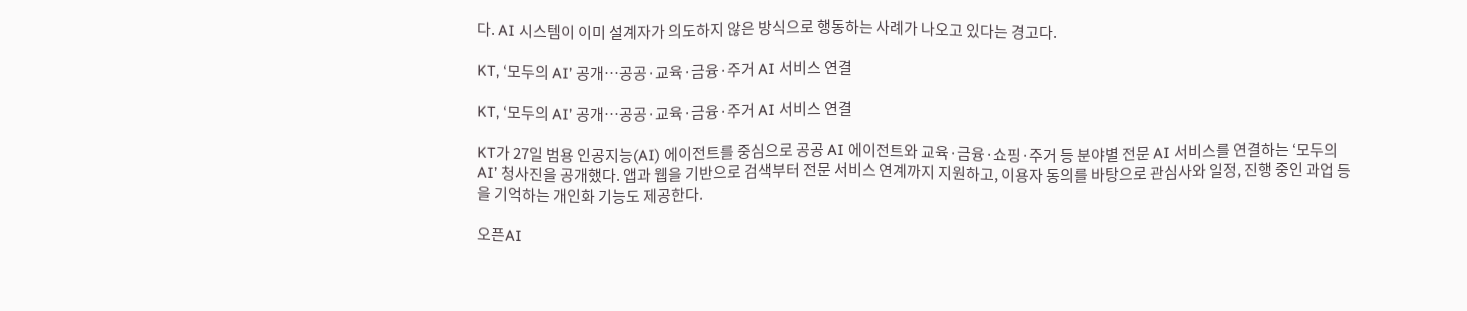다. AI 시스템이 이미 설계자가 의도하지 않은 방식으로 행동하는 사례가 나오고 있다는 경고다.

KT, ‘모두의 AI’ 공개…공공·교육·금융·주거 AI 서비스 연결

KT, ‘모두의 AI’ 공개…공공·교육·금융·주거 AI 서비스 연결

KT가 27일 범용 인공지능(AI) 에이전트를 중심으로 공공 AI 에이전트와 교육·금융·쇼핑·주거 등 분야별 전문 AI 서비스를 연결하는 ‘모두의 AI’ 청사진을 공개했다. 앱과 웹을 기반으로 검색부터 전문 서비스 연계까지 지원하고, 이용자 동의를 바탕으로 관심사와 일정, 진행 중인 과업 등을 기억하는 개인화 기능도 제공한다.

오픈AI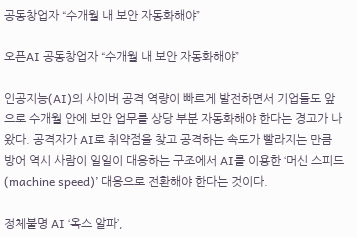공동창업자 “수개월 내 보안 자동화해야”

오픈AI 공동창업자 “수개월 내 보안 자동화해야”

인공지능(AI)의 사이버 공격 역량이 빠르게 발전하면서 기업들도 앞으로 수개월 안에 보안 업무를 상당 부분 자동화해야 한다는 경고가 나왔다. 공격자가 AI로 취약점을 찾고 공격하는 속도가 빨라지는 만큼 방어 역시 사람이 일일이 대응하는 구조에서 AI를 이용한 ‘머신 스피드(machine speed)’ 대응으로 전환해야 한다는 것이다.

정체불명 AI ‘옥스 알파’,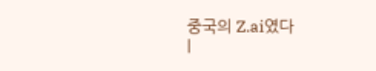중국의 Z.ai였다
|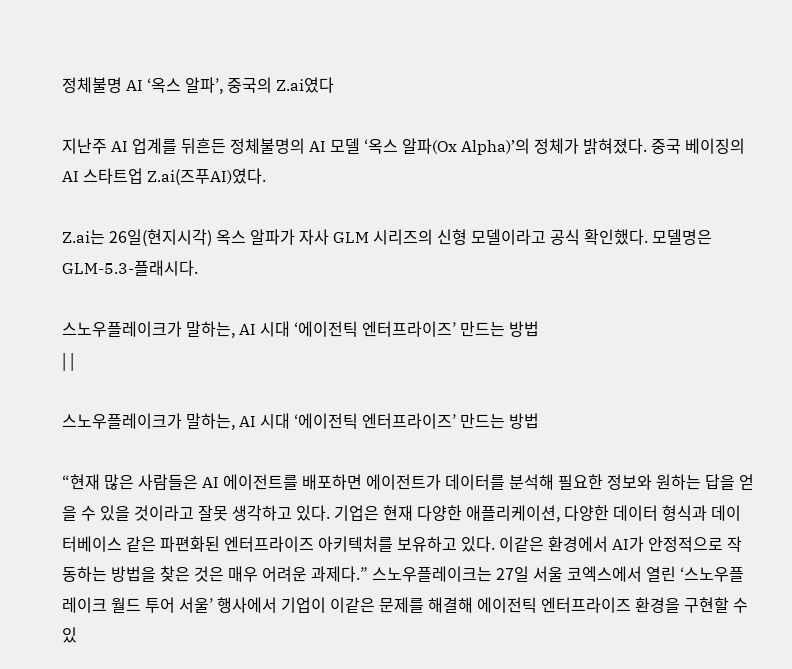정체불명 AI ‘옥스 알파’, 중국의 Z.ai였다

지난주 AI 업계를 뒤흔든 정체불명의 AI 모델 ‘옥스 알파(Ox Alpha)’의 정체가 밝혀졌다. 중국 베이징의 AI 스타트업 Z.ai(즈푸AI)였다.

Z.ai는 26일(현지시각) 옥스 알파가 자사 GLM 시리즈의 신형 모델이라고 공식 확인했다. 모델명은 GLM-5.3-플래시다.

스노우플레이크가 말하는, AI 시대 ‘에이전틱 엔터프라이즈’ 만드는 방법
| |

스노우플레이크가 말하는, AI 시대 ‘에이전틱 엔터프라이즈’ 만드는 방법

“현재 많은 사람들은 AI 에이전트를 배포하면 에이전트가 데이터를 분석해 필요한 정보와 원하는 답을 얻을 수 있을 것이라고 잘못 생각하고 있다. 기업은 현재 다양한 애플리케이션, 다양한 데이터 형식과 데이터베이스 같은 파편화된 엔터프라이즈 아키텍처를 보유하고 있다. 이같은 환경에서 AI가 안정적으로 작동하는 방법을 찾은 것은 매우 어려운 과제다.” 스노우플레이크는 27일 서울 코엑스에서 열린 ‘스노우플레이크 월드 투어 서울’ 행사에서 기업이 이같은 문제를 해결해 에이전틱 엔터프라이즈 환경을 구현할 수 있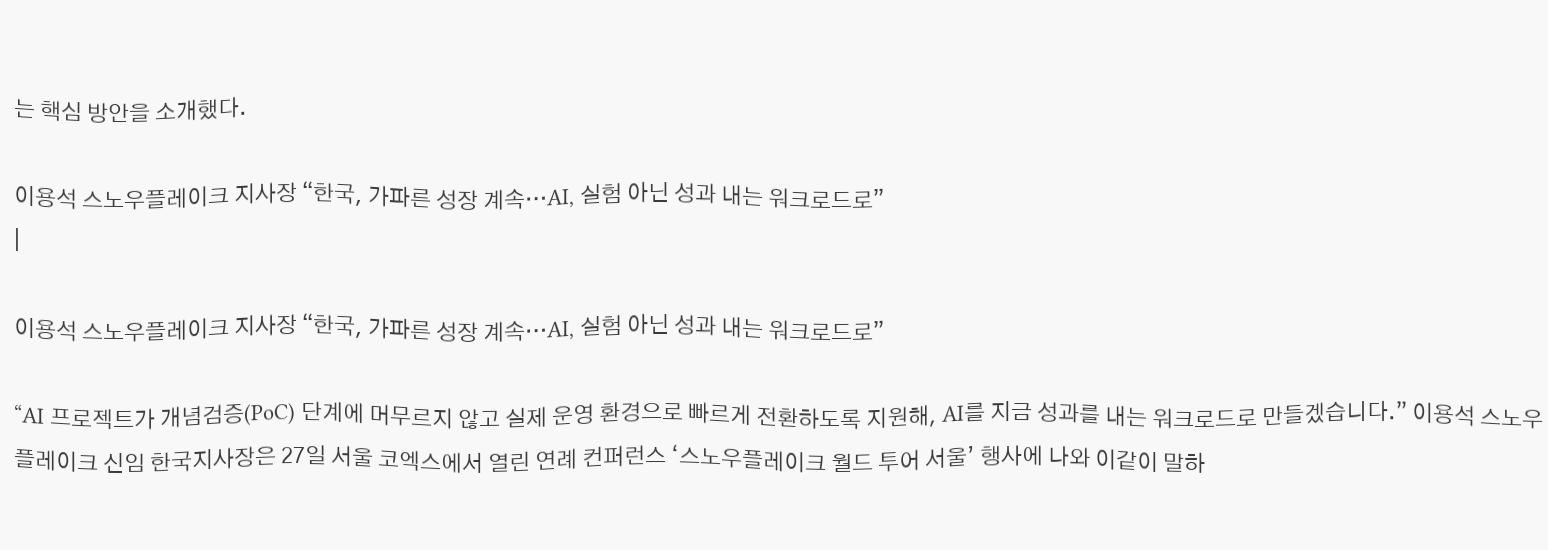는 핵심 방안을 소개했다.

이용석 스노우플레이크 지사장 “한국, 가파른 성장 계속…AI, 실험 아닌 성과 내는 워크로드로”
|

이용석 스노우플레이크 지사장 “한국, 가파른 성장 계속…AI, 실험 아닌 성과 내는 워크로드로”

“AI 프로젝트가 개념검증(PoC) 단계에 머무르지 않고 실제 운영 환경으로 빠르게 전환하도록 지원해, AI를 지금 성과를 내는 워크로드로 만들겠습니다.” 이용석 스노우플레이크 신임 한국지사장은 27일 서울 코엑스에서 열린 연례 컨퍼런스 ‘스노우플레이크 월드 투어 서울’ 행사에 나와 이같이 말하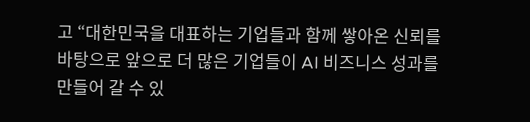고 “대한민국을 대표하는 기업들과 함께 쌓아온 신뢰를 바탕으로 앞으로 더 많은 기업들이 AI 비즈니스 성과를 만들어 갈 수 있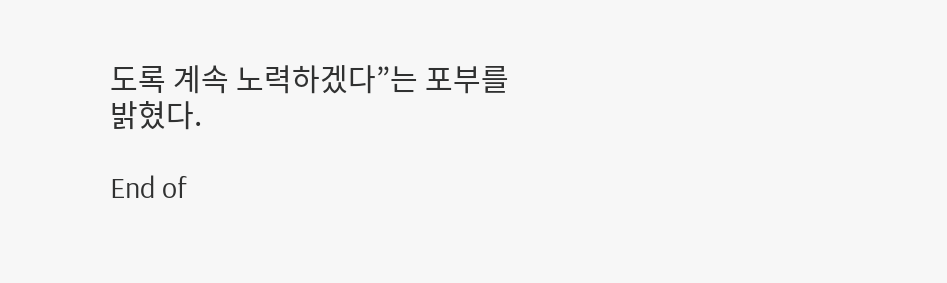도록 계속 노력하겠다”는 포부를 밝혔다.

End of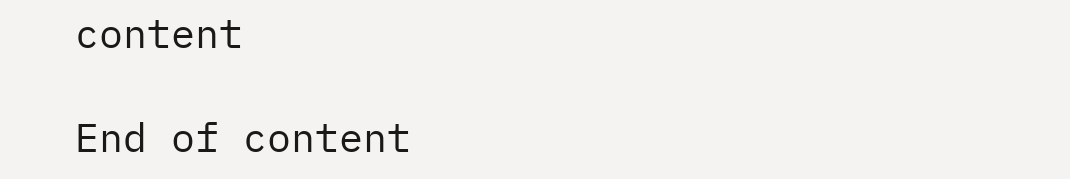content

End of content